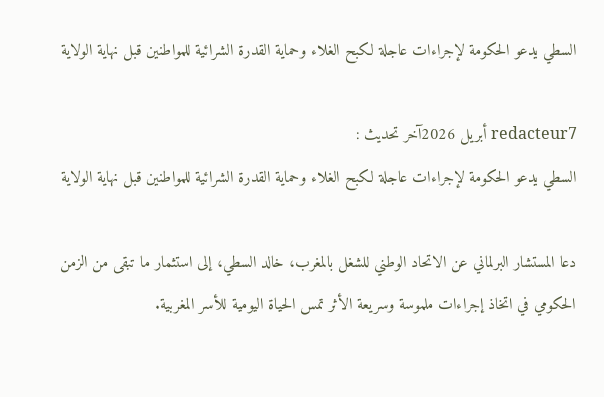السطي يدعو الحكومة لإجراءات عاجلة لكبح الغلاء وحماية القدرة الشرائية للمواطنين قبل نهاية الولاية

redacteur7 أبريل 2026آخر تحديث :
السطي يدعو الحكومة لإجراءات عاجلة لكبح الغلاء وحماية القدرة الشرائية للمواطنين قبل نهاية الولاية

دعا المستشار البرلماني عن الاتحاد الوطني للشغل بالمغرب، خالد السطي، إلى استثمار ما تبقى من الزمن الحكومي في اتخاذ إجراءات ملموسة وسريعة الأثر تمس الحياة اليومية للأسر المغربية.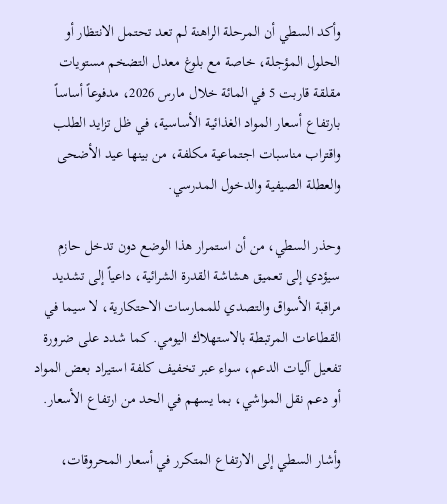وأكد السطي أن المرحلة الراهنة لم تعد تحتمل الانتظار أو الحلول المؤجلة، خاصة مع بلوغ معدل التضخم مستويات مقلقة قاربت 5 في المائة خلال مارس 2026، مدفوعاً أساساً بارتفاع أسعار المواد الغذائية الأساسية، في ظل تزايد الطلب واقتراب مناسبات اجتماعية مكلفة، من بينها عيد الأضحى والعطلة الصيفية والدخول المدرسي.

وحذر السطي، من أن استمرار هذا الوضع دون تدخل حازم سيؤدي إلى تعميق هشاشة القدرة الشرائية، داعياً إلى تشديد مراقبة الأسواق والتصدي للممارسات الاحتكارية، لا سيما في القطاعات المرتبطة بالاستهلاك اليومي. كما شدد على ضرورة تفعيل آليات الدعم، سواء عبر تخفيف كلفة استيراد بعض المواد أو دعم نقل المواشي، بما يسهم في الحد من ارتفاع الأسعار.

وأشار السطي إلى الارتفاع المتكرر في أسعار المحروقات،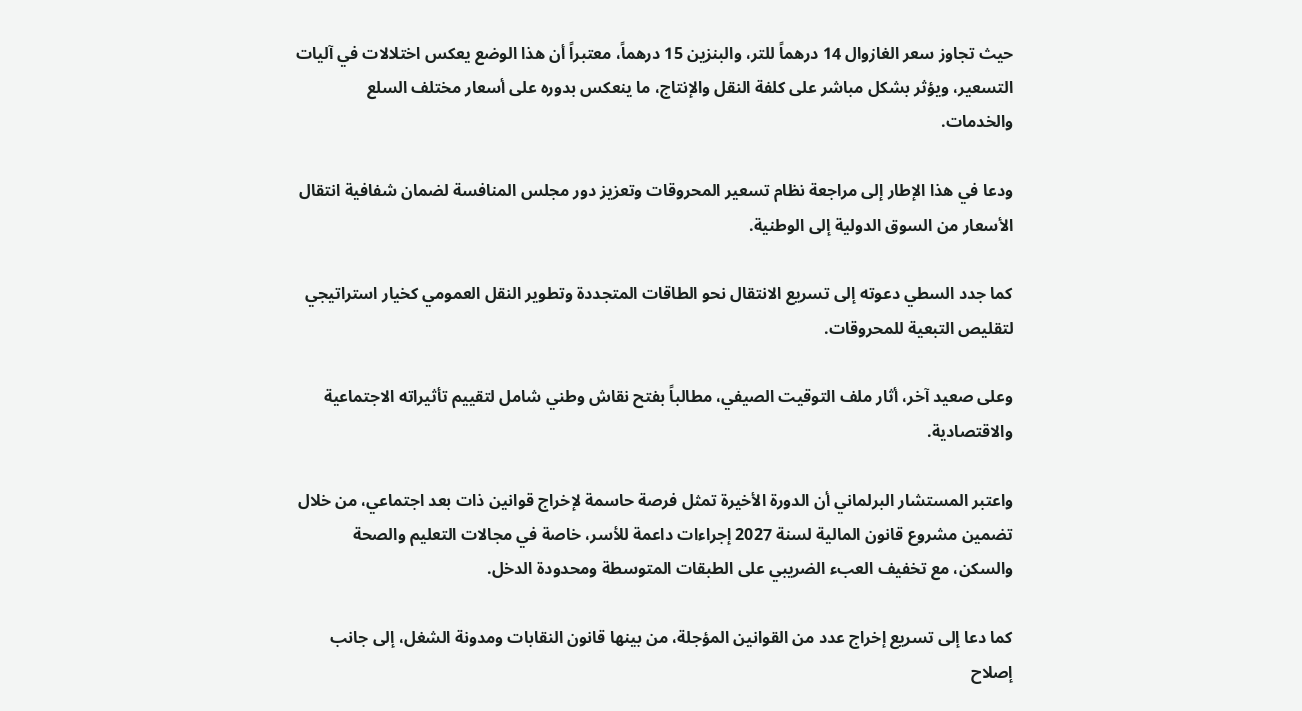حيث تجاوز سعر الغازوال 14 درهماً للتر، والبنزين 15 درهماً، معتبراً أن هذا الوضع يعكس اختلالات في آليات التسعير، ويؤثر بشكل مباشر على كلفة النقل والإنتاج، ما ينعكس بدوره على أسعار مختلف السلع والخدمات.

ودعا في هذا الإطار إلى مراجعة نظام تسعير المحروقات وتعزيز دور مجلس المنافسة لضمان شفافية انتقال الأسعار من السوق الدولية إلى الوطنية.

كما جدد السطي دعوته إلى تسريع الانتقال نحو الطاقات المتجددة وتطوير النقل العمومي كخيار استراتيجي لتقليص التبعية للمحروقات.

وعلى صعيد آخر، أثار ملف التوقيت الصيفي، مطالباً بفتح نقاش وطني شامل لتقييم تأثيراته الاجتماعية والاقتصادية.

واعتبر المستشار البرلماني أن الدورة الأخيرة تمثل فرصة حاسمة لإخراج قوانين ذات بعد اجتماعي، من خلال تضمين مشروع قانون المالية لسنة 2027 إجراءات داعمة للأسر، خاصة في مجالات التعليم والصحة والسكن، مع تخفيف العبء الضريبي على الطبقات المتوسطة ومحدودة الدخل.

كما دعا إلى تسريع إخراج عدد من القوانين المؤجلة، من بينها قانون النقابات ومدونة الشغل، إلى جانب إصلاح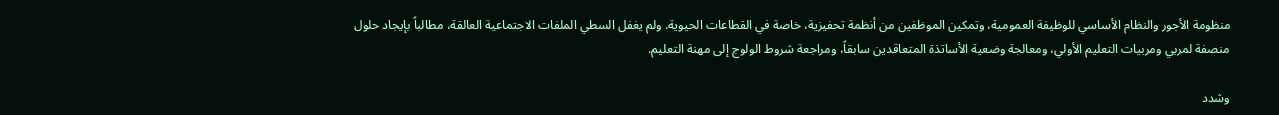منظومة الأجور والنظام الأساسي للوظيفة العمومية، وتمكين الموظفين من أنظمة تحفيزية، خاصة في القطاعات الحيوية. ولم يغفل السطي الملفات الاجتماعية العالقة، مطالباً بإيجاد حلول منصفة لمربي ومربيات التعليم الأولي، ومعالجة وضعية الأساتذة المتعاقدين سابقاً، ومراجعة شروط الولوج إلى مهنة التعليم.

وشدد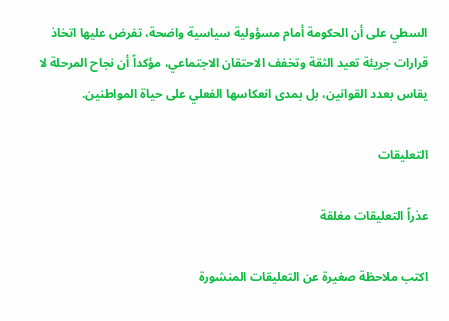السطي على أن الحكومة أمام مسؤولية سياسية واضحة، تفرض عليها اتخاذ قرارات جريئة تعيد الثقة وتخفف الاحتقان الاجتماعي، مؤكداً أن نجاح المرحلة لا يقاس بعدد القوانين، بل بمدى انعكاسها الفعلي على حياة المواطنين.

التعليقات

عذراً التعليقات مغلقة

اكتب ملاحظة صغيرة عن التعليقات المنشورة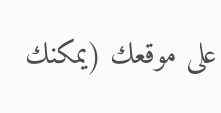على موقعك (يمكنك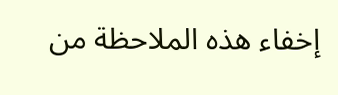إخفاء هذه الملاحظة من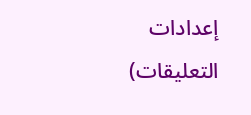إعدادات التعليقات)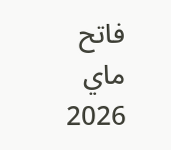فاتح ماي 2026